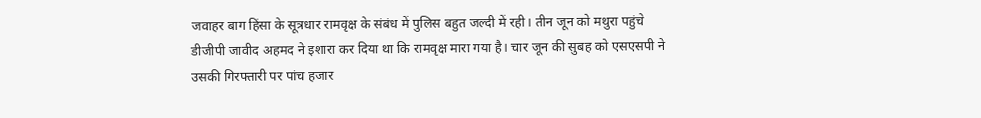जवाहर बाग हिंसा के सूत्रधार रामवृक्ष के संबंध में पुलिस बहुत जल्दी में रही। तीन जून को मथुरा पहुंचे डीजीपी जावीद अहमद ने इशारा कर दिया था कि रामवृक्ष मारा गया है। चार जून की सुबह को एसएसपी ने उसकी गिरफ्तारी पर पांच हजार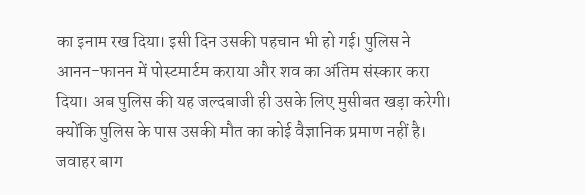का इनाम रख दिया। इसी दिन उसकी पहचान भी हो गई। पुलिस ने आनन-फानन में पोस्टमार्टम कराया और शव का अंतिम संस्कार करा दिया। अब पुलिस की यह जल्दबाजी ही उसके लिए मुसीबत खड़ा करेगी। क्योंकि पुलिस के पास उसकी मौत का कोई वैज्ञानिक प्रमाण नहीं है।
जवाहर बाग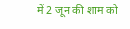में 2 जून की शाम को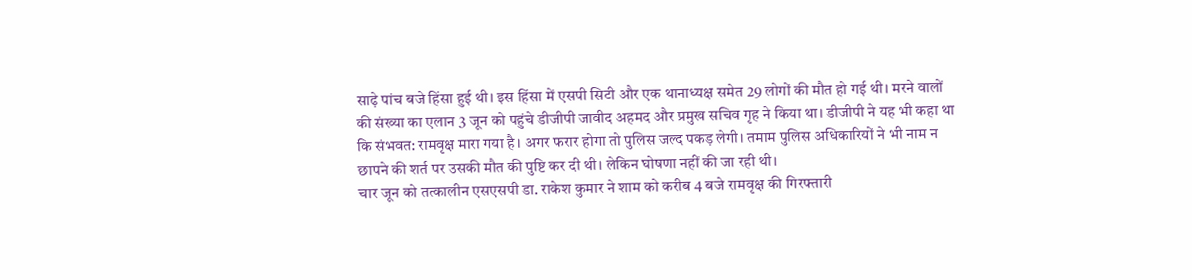साढ़े पांच बजे हिंसा हुई थी। इस हिंसा में एसपी सिटी और एक थानाध्यक्ष समेत 29 लोगों की मौत हो गई थी। मरने वालों की संख्या का एलान 3 जून को पहुंचे डीजीपी जावीद अहमद और प्रमुख सचिव गृह ने किया था। डीजीपी ने यह भी कहा था कि संभवत: रामवृक्ष मारा गया है। अगर फरार होगा तो पुलिस जल्द पकड़ लेगी। तमाम पुलिस अधिकारियों ने भी नाम न छापने की शर्त पर उसकी मौत की पुष्टि कर दी थी। लेकिन घोषणा नहीं की जा रही थी।
चार जून को तत्कालीन एसएसपी डा. राकेश कुमार ने शाम को करीब 4 बजे रामवृक्ष की गिरफ्तारी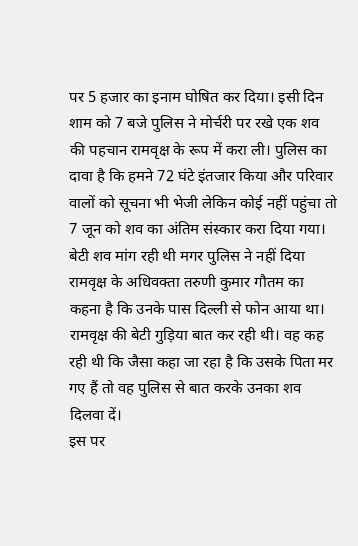पर 5 हजार का इनाम घोषित कर दिया। इसी दिन शाम को 7 बजे पुलिस ने मोर्चरी पर रखे एक शव की पहचान रामवृक्ष के रूप में करा ली। पुलिस का दावा है कि हमने 72 घंटे इंतजार किया और परिवार वालों को सूचना भी भेजी लेकिन कोई नहीं पहुंचा तो 7 जून को शव का अंतिम संस्कार करा दिया गया।
बेटी शव मांग रही थी मगर पुलिस ने नहीं दिया
रामवृक्ष के अधिवक्ता तरुणी कुमार गौतम का कहना है कि उनके पास दिल्ली से फोन आया था। रामवृक्ष की बेटी गुड़िया बात कर रही थी। वह कह रही थी कि जैसा कहा जा रहा है कि उसके पिता मर गए हैं तो वह पुलिस से बात करके उनका शव दिलवा दें।
इस पर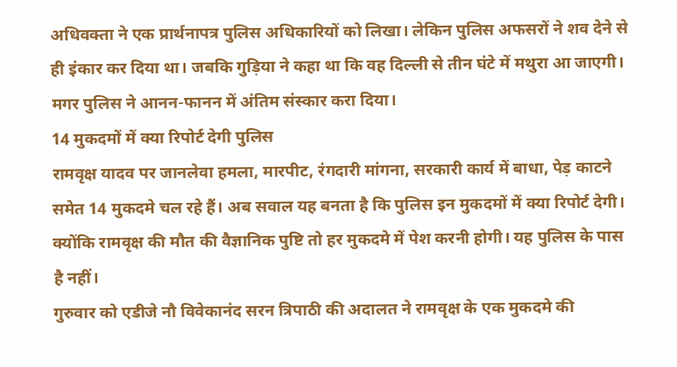अधिवक्ता ने एक प्रार्थनापत्र पुलिस अधिकारियों को लिखा। लेकिन पुलिस अफसरों ने शव देने से ही इंकार कर दिया था। जबकि गुड़िया ने कहा था कि वह दिल्ली से तीन घंटे में मथुरा आ जाएगी। मगर पुलिस ने आनन-फानन में अंतिम संस्कार करा दिया।
14 मुकदमों में क्या रिपोर्ट देगी पुलिस
रामवृक्ष यादव पर जानलेवा हमला, मारपीट, रंगदारी मांगना, सरकारी कार्य में बाधा, पेड़ काटने समेत 14 मुकदमे चल रहे हैं। अब सवाल यह बनता है कि पुलिस इन मुकदमों में क्या रिपोर्ट देगी। क्योंकि रामवृक्ष की मौत की वैज्ञानिक पुष्टि तो हर मुकदमे में पेश करनी होगी। यह पुलिस के पास है नहीं।
गुरुवार को एडीजे नौ विवेकानंद सरन त्रिपाठी की अदालत ने रामवृक्ष के एक मुकदमे की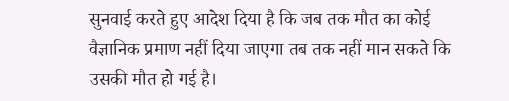सुनवाई करते हुए आदेश दिया है कि जब तक मौत का कोई वैज्ञानिक प्रमाण नहीं दिया जाएगा तब तक नहीं मान सकते कि उसकी मौत हो गई है।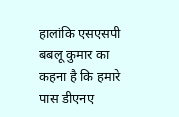हालांकि एसएसपी बबलू कुमार का कहना है कि हमारे पास डीएनए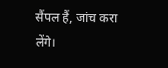सैंपल हैं, जांच करा लेंगे।